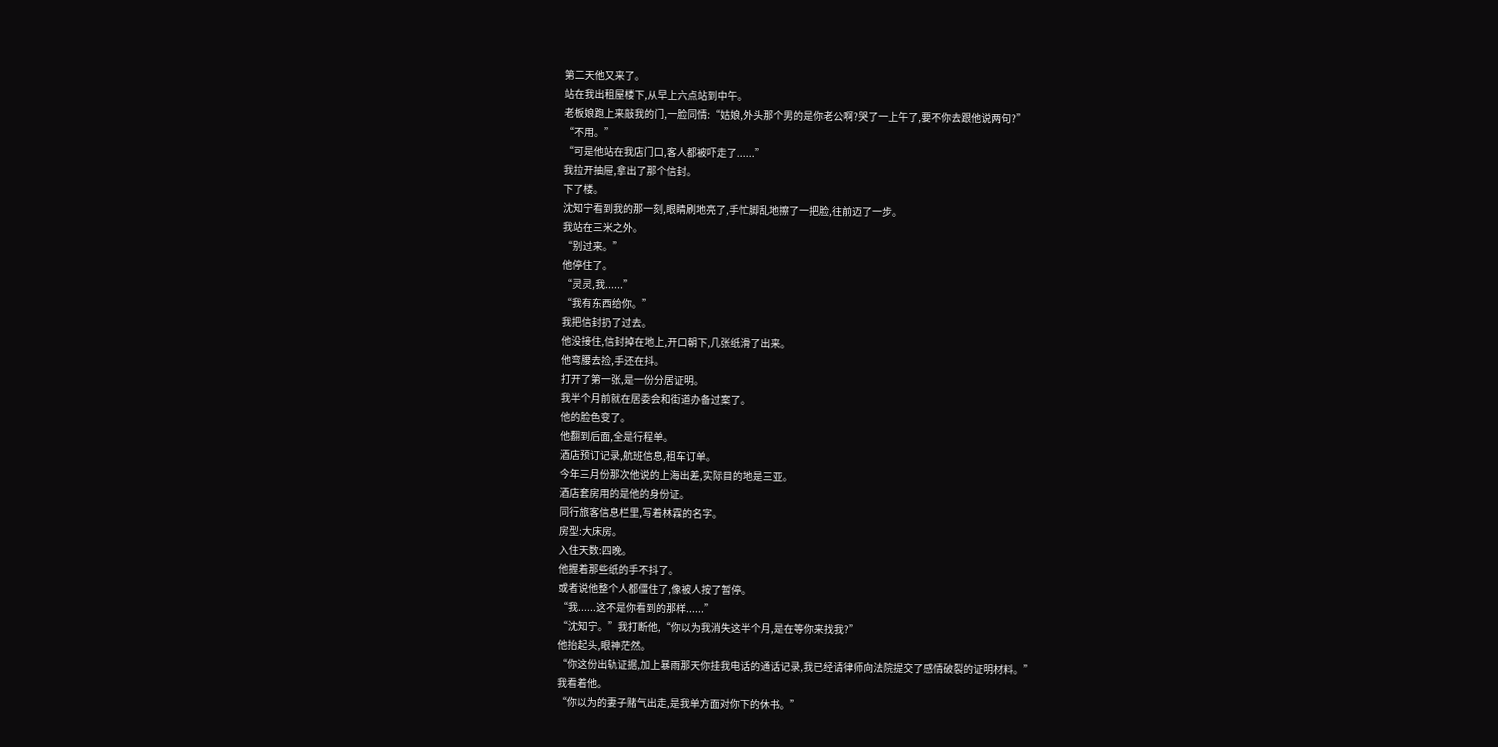第二天他又来了。
站在我出租屋楼下,从早上六点站到中午。
老板娘跑上来敲我的门,一脸同情:“姑娘,外头那个男的是你老公啊?哭了一上午了,要不你去跟他说两句?”
“不用。”
“可是他站在我店门口,客人都被吓走了......”
我拉开抽屉,拿出了那个信封。
下了楼。
沈知宁看到我的那一刻,眼睛刷地亮了,手忙脚乱地擦了一把脸,往前迈了一步。
我站在三米之外。
“别过来。”
他停住了。
“灵灵,我......”
“我有东西给你。”
我把信封扔了过去。
他没接住,信封掉在地上,开口朝下,几张纸滑了出来。
他弯腰去捡,手还在抖。
打开了第一张,是一份分居证明。
我半个月前就在居委会和街道办备过案了。
他的脸色变了。
他翻到后面,全是行程单。
酒店预订记录,航班信息,租车订单。
今年三月份那次他说的上海出差,实际目的地是三亚。
酒店套房用的是他的身份证。
同行旅客信息栏里,写着林霖的名字。
房型:大床房。
入住天数:四晚。
他握着那些纸的手不抖了。
或者说他整个人都僵住了,像被人按了暂停。
“我......这不是你看到的那样......”
“沈知宁。”我打断他,“你以为我消失这半个月,是在等你来找我?”
他抬起头,眼神茫然。
“你这份出轨证据,加上暴雨那天你挂我电话的通话记录,我已经请律师向法院提交了感情破裂的证明材料。”
我看着他。
“你以为的妻子赌气出走,是我单方面对你下的休书。”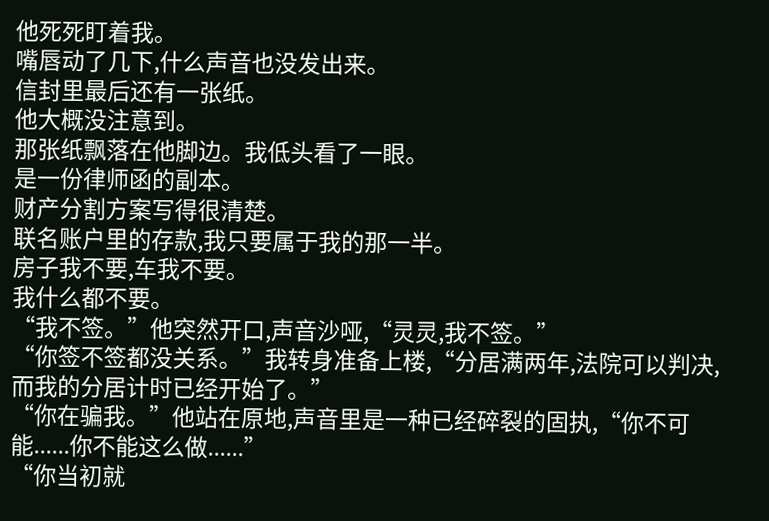他死死盯着我。
嘴唇动了几下,什么声音也没发出来。
信封里最后还有一张纸。
他大概没注意到。
那张纸飘落在他脚边。我低头看了一眼。
是一份律师函的副本。
财产分割方案写得很清楚。
联名账户里的存款,我只要属于我的那一半。
房子我不要,车我不要。
我什么都不要。
“我不签。”他突然开口,声音沙哑,“灵灵,我不签。”
“你签不签都没关系。”我转身准备上楼,“分居满两年,法院可以判决,而我的分居计时已经开始了。”
“你在骗我。”他站在原地,声音里是一种已经碎裂的固执,“你不可能......你不能这么做......”
“你当初就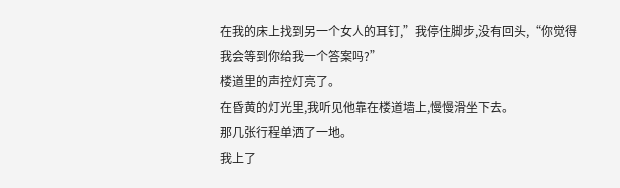在我的床上找到另一个女人的耳钉,”我停住脚步,没有回头,“你觉得我会等到你给我一个答案吗?”
楼道里的声控灯亮了。
在昏黄的灯光里,我听见他靠在楼道墙上,慢慢滑坐下去。
那几张行程单洒了一地。
我上了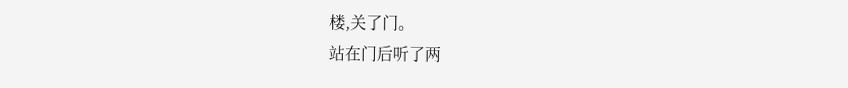楼,关了门。
站在门后听了两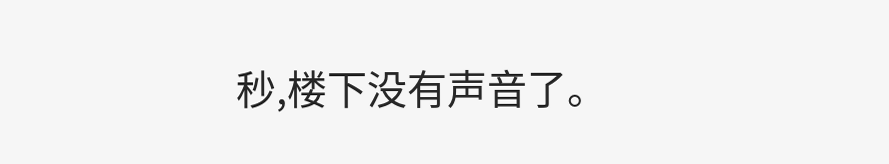秒,楼下没有声音了。